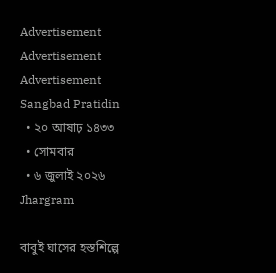Advertisement
Advertisement
Advertisement
Sangbad Pratidin
  • ২০ আষাঢ় ১৪৩৩
  • সোমবার
  • ৬ জুলাই ২০২৬
Jhargram

বাবুই ঘাসের হস্তশিল্পে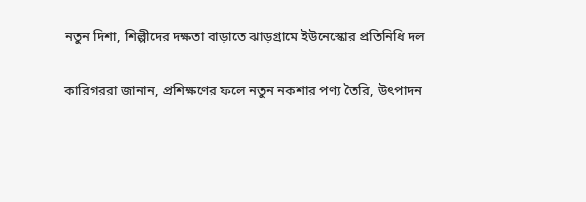নতুন দিশা, শিল্পীদের দক্ষতা বাড়াতে ঝাড়গ্রামে ইউনেস্কোর প্রতিনিধি দল

কারিগররা জানান, প্রশিক্ষণের ফলে নতুন নকশার পণ্য তৈরি, উৎপাদন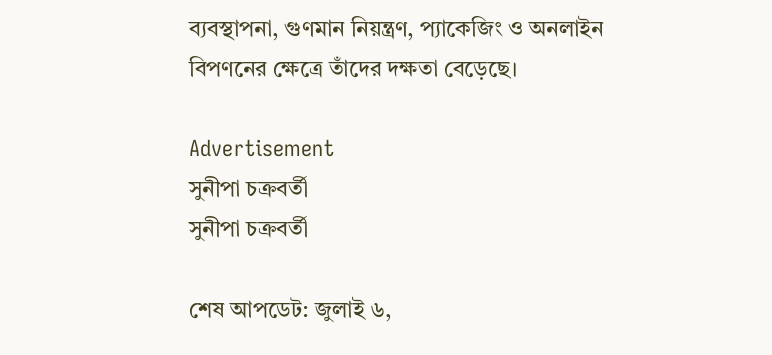ব্যবস্থাপনা, গুণমান নিয়ন্ত্রণ, প্যাকেজিং ও অনলাইন বিপণনের ক্ষেত্রে তাঁদের দক্ষতা বেড়েছে।

Advertisement
সুনীপা চক্রবর্তী
সুনীপা চক্রবর্তী

শেষ আপডেট: জুলাই ৬,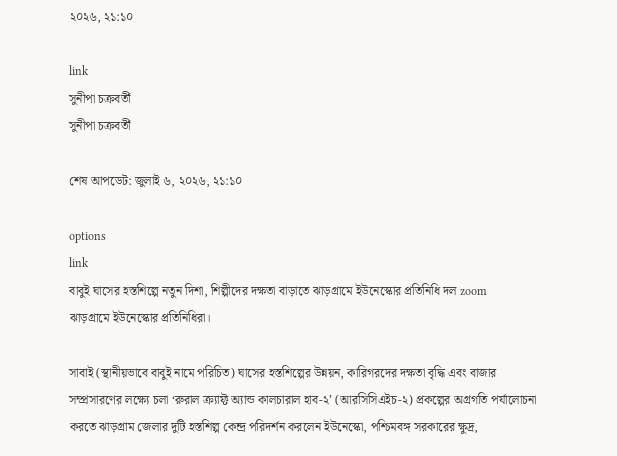২০২৬, ২১:১০

link
সুনীপা চক্রবর্তী
সুনীপা চক্রবর্তী

শেষ আপডেট: জুলাই ৬, ২০২৬, ২১:১০

options
link
বাবুই ঘাসের হস্তশিল্পে নতুন দিশা, শিল্পীদের দক্ষতা বাড়াতে ঝাড়গ্রামে ইউনেস্কোর প্রতিনিধি দল zoom
ঝাড়গ্রামে ইউনেস্কোর প্রতিনিধিরা।

সাবাই (স্থানীয়ভাবে বাবুই নামে পরিচিত) ঘাসের হস্তশিল্পের উন্নয়ন, কারিগরদের দক্ষতা বৃদ্ধি এবং বাজার সম্প্রসারণের লক্ষ্যে চলা ‘রুরাল ক্র্যাফ্ট অ্যান্ড কালচারাল হাব-২’ (আরসিসিএইচ-২) প্রকল্পের অগ্রগতি পর্যালোচনা করতে ঝাড়গ্রাম জেলার দুটি হস্তশিল্প কেন্দ্র পরিদর্শন করলেন ইউনেস্কো, পশ্চিমবঙ্গ সরকারের ক্ষুদ্র,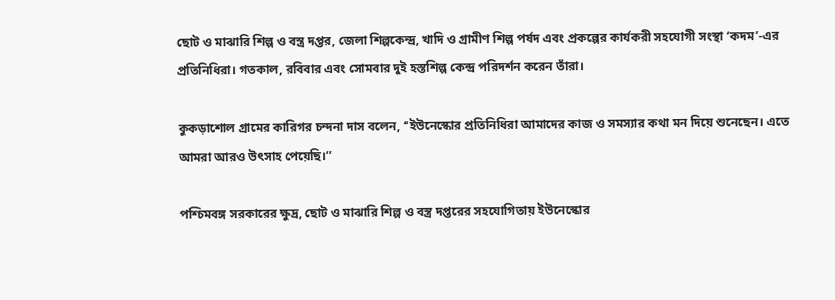ছোট ও মাঝারি শিল্প ও বস্ত্র দপ্তর, জেলা শিল্পকেন্দ্র, খাদি ও গ্রামীণ শিল্প পর্ষদ এবং প্রকল্পের কার্যকরী সহযোগী সংস্থা ‘কদম’-এর প্রতিনিধিরা। গতকাল, রবিবার এবং সোমবার দুই হস্তশিল্প কেন্দ্র পরিদর্শন করেন তাঁরা।

কুকড়াশোল গ্রামের কারিগর চন্দনা দাস বলেন, ‘‘ইউনেস্কোর প্রতিনিধিরা আমাদের কাজ ও সমস্যার কথা মন দিয়ে শুনেছেন। এতে আমরা আরও উৎসাহ পেয়েছি।’’

পশ্চিমবঙ্গ সরকারের ক্ষুদ্র, ছোট ও মাঝারি শিল্প ও বস্ত্র দপ্তরের সহযোগিতায় ইউনেস্কোর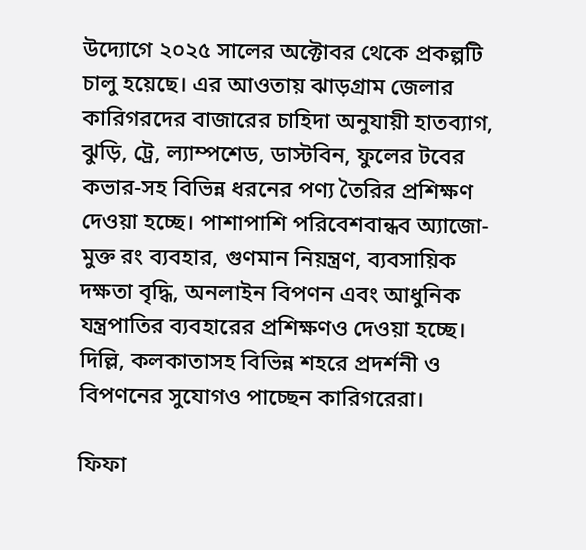উদ্যোগে ২০২৫ সালের অক্টোবর থেকে প্রকল্পটি চালু হয়েছে। এর আওতায় ঝাড়গ্রাম জেলার কারিগরদের বাজারের চাহিদা অনুযায়ী হাতব্যাগ, ঝুড়ি, ট্রে, ল্যাম্পশেড, ডাস্টবিন, ফুলের টবের কভার-সহ বিভিন্ন ধরনের পণ্য তৈরির প্রশিক্ষণ দেওয়া হচ্ছে। পাশাপাশি পরিবেশবান্ধব অ্যাজো-মুক্ত রং ব্যবহার, গুণমান নিয়ন্ত্রণ, ব্যবসায়িক দক্ষতা বৃদ্ধি, অনলাইন বিপণন এবং আধুনিক যন্ত্রপাতির ব্যবহারের প্রশিক্ষণও দেওয়া হচ্ছে। দিল্লি, কলকাতাসহ বিভিন্ন শহরে প্রদর্শনী ও বিপণনের সুযোগও পাচ্ছেন কারিগরেরা।

ফিফা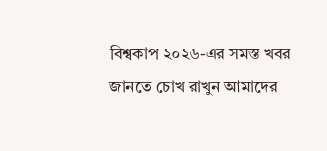বিশ্বকাপ ২০২৬-এর সমস্ত খবর জানতে চোখ রাখুন আমাদের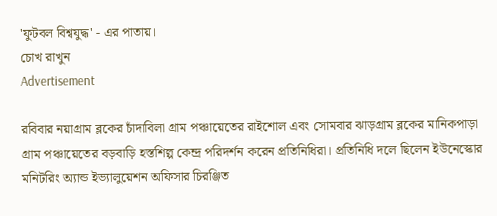'ফুটবল বিশ্বযুদ্ধ' - এর পাতায়।
চোখ রাখুন
Advertisement

রবিবার নয়াগ্রাম ব্লকের চাঁদাবিলা গ্রাম পঞ্চায়েতের রাইশোল এবং সোমবার ঝাড়গ্রাম ব্লকের মানিকপাড়া গ্রাম পঞ্চায়েতের বড়বাড়ি হস্তশিল্প কেন্দ্র পরিদর্শন করেন প্রতিনিধিরা। প্রতিনিধি দলে ছিলেন ইউনেস্কোর মনিটরিং অ্যান্ড ইভ্যালুয়েশন অফিসার চিরঞ্জিত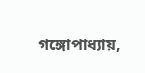গঙ্গোপাধ্যায়,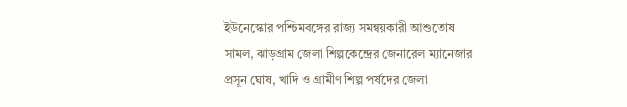ইউনেস্কোর পশ্চিমবঙ্গের রাজ্য সমন্বয়কারী আশুতোষ সামল, ঝাড়গ্রাম জেলা শিল্পকেন্দ্রের জেনারেল ম্যানেজার প্রসূন ঘোষ, খাদি ও গ্রামীণ শিল্প পর্ষদের জেলা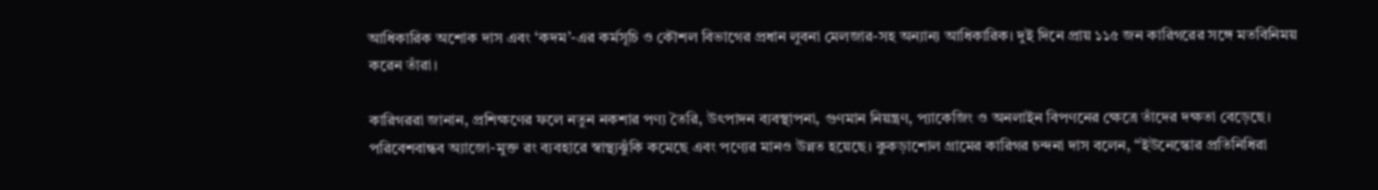আধিকারিক অশোক দাস এবং ‘কদম’-এর কর্মসূচি ও কৌশল বিভাগের প্রধান লুবনা মেলজার-সহ অন্যান্য আধিকারিক। দুই দিনে প্রায় ১১৫ জন কারিগরের সঙ্গে মতবিনিময় করেন তাঁরা।

কারিগররা জানান, প্রশিক্ষণের ফলে নতুন নকশার পণ্য তৈরি, উৎপাদন ব্যবস্থাপনা, গুণমান নিয়ন্ত্রণ, প্যাকেজিং ও অনলাইন বিপণনের ক্ষেত্রে তাঁদের দক্ষতা বেড়েছে। পরিবেশবান্ধব অ্যাজো-মুক্ত রং ব্যবহারে স্বাস্থ্যঝুঁকি কমেছে এবং পণ্যের মানও উন্নত হয়েছে। কুকড়াশোল গ্রামের কারিগর চন্দনা দাস বলেন, ‘‘ইউনেস্কোর প্রতিনিধিরা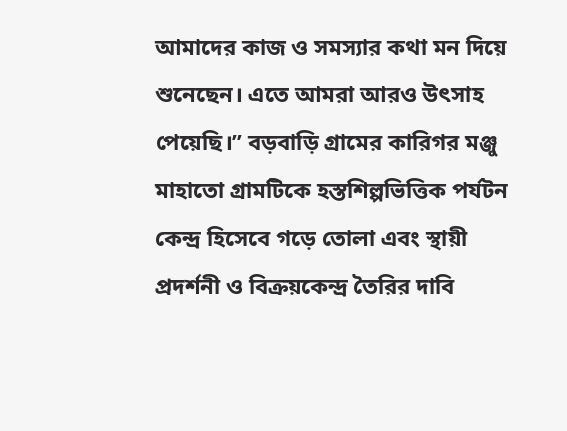আমাদের কাজ ও সমস্যার কথা মন দিয়ে শুনেছেন। এতে আমরা আরও উৎসাহ পেয়েছি।’’ বড়বাড়ি গ্রামের কারিগর মঞ্জু মাহাতো গ্রামটিকে হস্তশিল্পভিত্তিক পর্যটন কেন্দ্র হিসেবে গড়ে তোলা এবং স্থায়ী প্রদর্শনী ও বিক্রয়কেন্দ্র তৈরির দাবি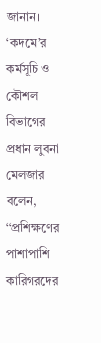জানান। ‘কদমে’র কর্মসূচি ও কৌশল বিভাগের প্রধান লুবনা মেলজার বলেন, ‘‘প্রশিক্ষণের পাশাপাশি কারিগরদের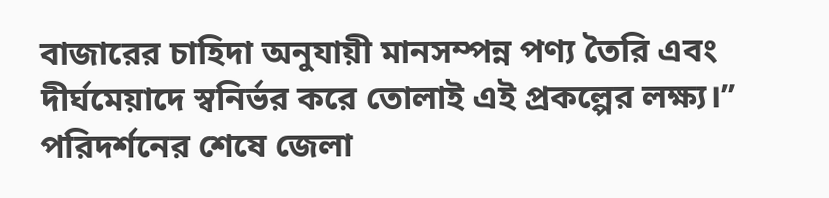বাজারের চাহিদা অনুযায়ী মানসম্পন্ন পণ্য তৈরি এবং দীর্ঘমেয়াদে স্বনির্ভর করে তোলাই এই প্রকল্পের লক্ষ্য।’’ পরিদর্শনের শেষে জেলা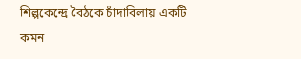শিল্পকেন্দ্রে বৈঠকে চাঁদাবিলায় একটি কমন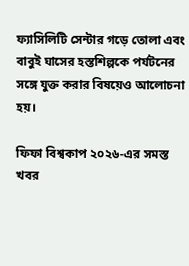ফ্যাসিলিটি সেন্টার গড়ে তোলা এবং বাবুই ঘাসের হস্তশিল্পকে পর্যটনের সঙ্গে যুক্ত করার বিষয়েও আলোচনা হয়।

ফিফা বিশ্বকাপ ২০২৬-এর সমস্ত খবর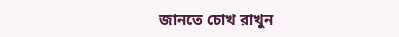জানতে চোখ রাখুন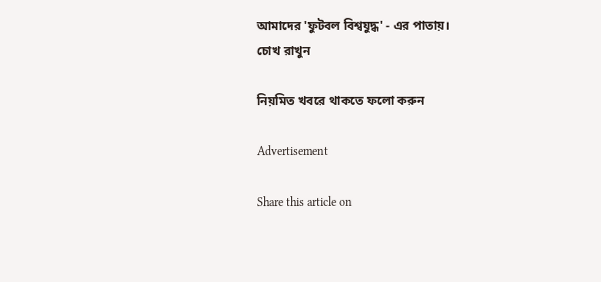আমাদের 'ফুটবল বিশ্বযুদ্ধ' - এর পাতায়।
চোখ রাখুন

নিয়মিত খবরে থাকতে ফলো করুন

Advertisement

Share this article on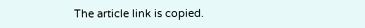The article link is copied.